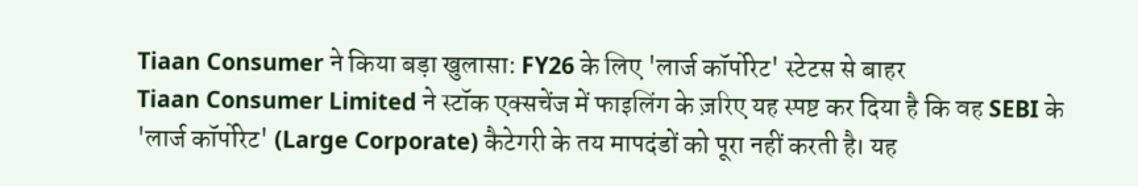Tiaan Consumer ने किया बड़ा खुलासा: FY26 के लिए 'लार्ज कॉर्पोरेट' स्टेटस से बाहर
Tiaan Consumer Limited ने स्टॉक एक्सचेंज में फाइलिंग के ज़रिए यह स्पष्ट कर दिया है कि वह SEBI के 'लार्ज कॉर्पोरेट' (Large Corporate) कैटेगरी के तय मापदंडों को पूरा नहीं करती है। यह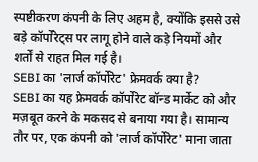स्पष्टीकरण कंपनी के लिए अहम है, क्योंकि इससे उसे बड़े कॉर्पोरेट्स पर लागू होने वाले कड़े नियमों और शर्तों से राहत मिल गई है।
SEBI का 'लार्ज कॉर्पोरेट' फ्रेमवर्क क्या है?
SEBI का यह फ्रेमवर्क कॉर्पोरेट बॉन्ड मार्केट को और मज़बूत करने के मकसद से बनाया गया है। सामान्य तौर पर, एक कंपनी को 'लार्ज कॉर्पोरेट' माना जाता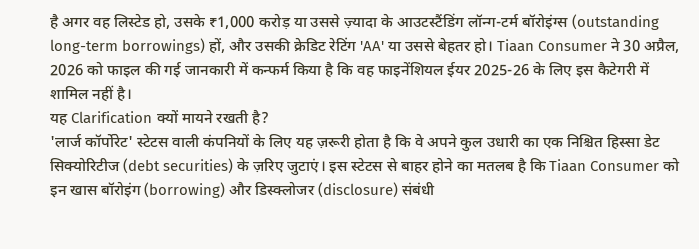है अगर वह लिस्टेड हो, उसके ₹1,000 करोड़ या उससे ज़्यादा के आउटस्टैंडिंग लॉन्ग-टर्म बॉरोइंग्स (outstanding long-term borrowings) हों, और उसकी क्रेडिट रेटिंग 'AA' या उससे बेहतर हो। Tiaan Consumer ने 30 अप्रैल, 2026 को फाइल की गई जानकारी में कन्फर्म किया है कि वह फाइनेंशियल ईयर 2025-26 के लिए इस कैटेगरी में शामिल नहीं है।
यह Clarification क्यों मायने रखती है?
'लार्ज कॉर्पोरेट' स्टेटस वाली कंपनियों के लिए यह ज़रूरी होता है कि वे अपने कुल उधारी का एक निश्चित हिस्सा डेट सिक्योरिटीज (debt securities) के ज़रिए जुटाएं। इस स्टेटस से बाहर होने का मतलब है कि Tiaan Consumer को इन खास बॉरोइंग (borrowing) और डिस्क्लोजर (disclosure) संबंधी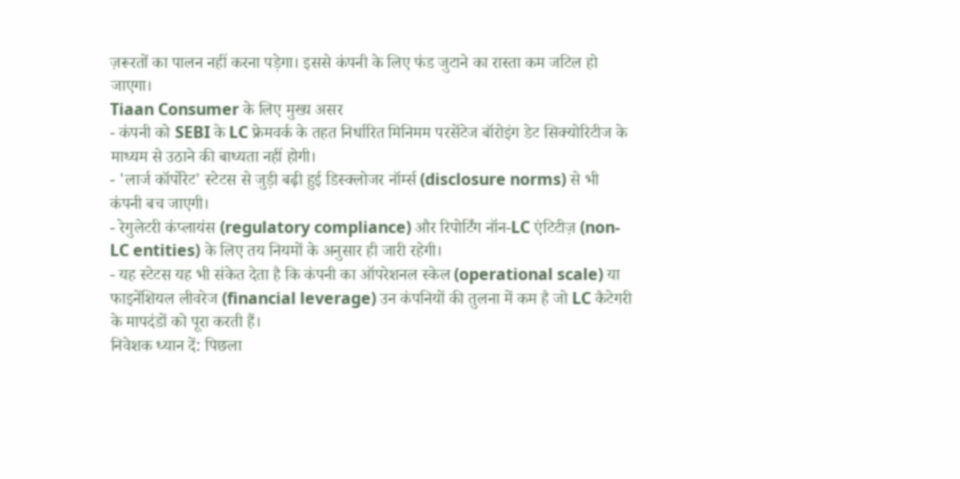ज़रूरतों का पालन नहीं करना पड़ेगा। इससे कंपनी के लिए फंड जुटाने का रास्ता कम जटिल हो जाएगा।
Tiaan Consumer के लिए मुख्य असर
- कंपनी को SEBI के LC फ्रेमवर्क के तहत निर्धारित मिनिमम परसेंटेज बॉरोइंग डेट सिक्योरिटीज के माध्यम से उठाने की बाध्यता नहीं होगी।
- 'लार्ज कॉर्पोरेट' स्टेटस से जुड़ी बढ़ी हुई डिस्क्लोजर नॉर्म्स (disclosure norms) से भी कंपनी बच जाएगी।
- रेगुलेटरी कंप्लायंस (regulatory compliance) और रिपोर्टिंग नॉन-LC एंटिटीज़ (non-LC entities) के लिए तय नियमों के अनुसार ही जारी रहेगी।
- यह स्टेटस यह भी संकेत देता है कि कंपनी का ऑपरेशनल स्केल (operational scale) या फाइनेंशियल लीवरेज (financial leverage) उन कंपनियों की तुलना में कम है जो LC कैटेगरी के मापदंडों को पूरा करती हैं।
निवेशक ध्यान दें: पिछला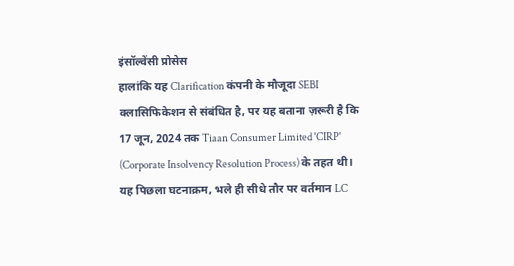इंसॉल्वेंसी प्रोसेस
हालांकि यह Clarification कंपनी के मौजूदा SEBI क्लासिफिकेशन से संबंधित है, पर यह बताना ज़रूरी है कि 17 जून, 2024 तक Tiaan Consumer Limited 'CIRP' (Corporate Insolvency Resolution Process) के तहत थी। यह पिछला घटनाक्रम, भले ही सीधे तौर पर वर्तमान LC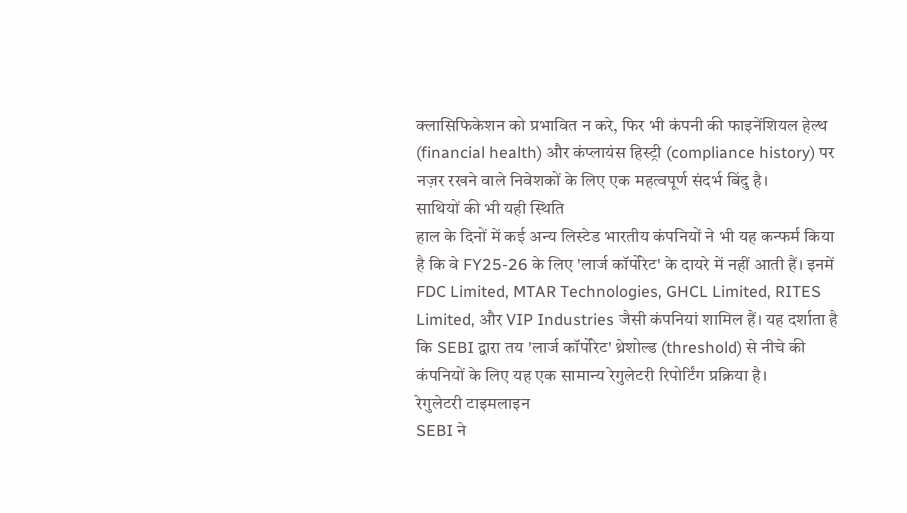क्लासिफिकेशन को प्रभावित न करे, फिर भी कंपनी की फाइनेंशियल हेल्थ (financial health) और कंप्लायंस हिस्ट्री (compliance history) पर नज़र रखने वाले निवेशकों के लिए एक महत्वपूर्ण संदर्भ बिंदु है।
साथियों की भी यही स्थिति
हाल के दिनों में कई अन्य लिस्टेड भारतीय कंपनियों ने भी यह कन्फर्म किया है कि वे FY25-26 के लिए 'लार्ज कॉर्पोरेट' के दायरे में नहीं आती हैं। इनमें FDC Limited, MTAR Technologies, GHCL Limited, RITES Limited, और VIP Industries जैसी कंपनियां शामिल हैं। यह दर्शाता है कि SEBI द्वारा तय 'लार्ज कॉर्पोरेट' थ्रेशोल्ड (threshold) से नीचे की कंपनियों के लिए यह एक सामान्य रेगुलेटरी रिपोर्टिंग प्रक्रिया है।
रेगुलेटरी टाइमलाइन
SEBI ने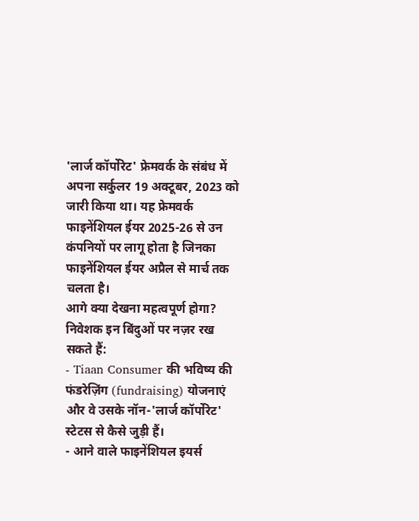'लार्ज कॉर्पोरेट' फ्रेमवर्क के संबंध में अपना सर्कुलर 19 अक्टूबर, 2023 को जारी किया था। यह फ्रेमवर्क फाइनेंशियल ईयर 2025-26 से उन कंपनियों पर लागू होता है जिनका फाइनेंशियल ईयर अप्रैल से मार्च तक चलता है।
आगे क्या देखना महत्वपूर्ण होगा?
निवेशक इन बिंदुओं पर नज़र रख सकते हैं:
- Tiaan Consumer की भविष्य की फंडरेज़िंग (fundraising) योजनाएं और वे उसके नॉन-'लार्ज कॉर्पोरेट' स्टेटस से कैसे जुड़ी हैं।
- आने वाले फाइनेंशियल इयर्स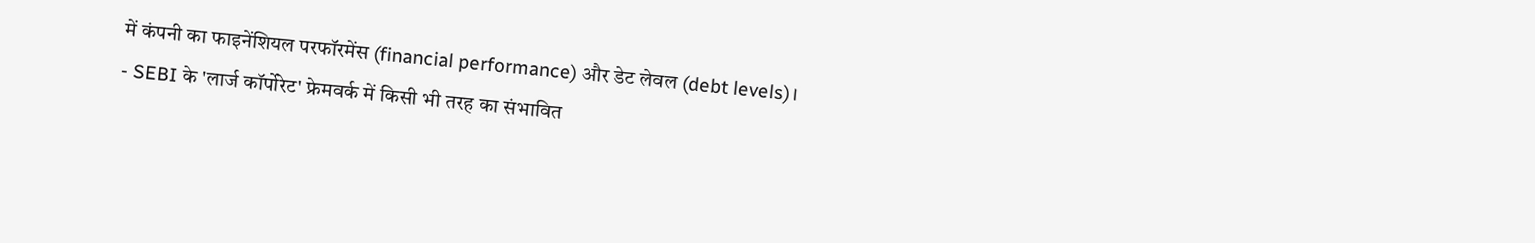में कंपनी का फाइनेंशियल परफॉरमेंस (financial performance) और डेट लेवल (debt levels)।
- SEBI के 'लार्ज कॉर्पोरेट' फ्रेमवर्क में किसी भी तरह का संभावित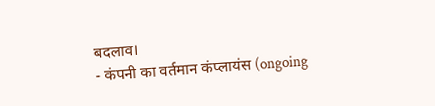बदलाव।
- कंपनी का वर्तमान कंप्लायंस (ongoing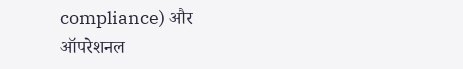compliance) और ऑपरेशनल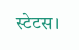स्टेटस।